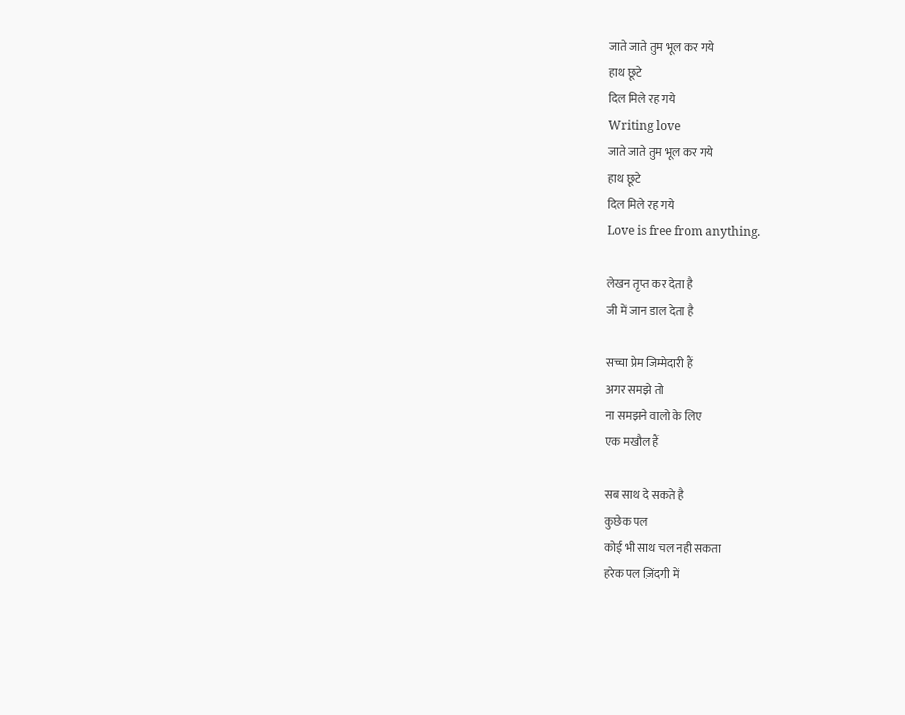जाते जाते तुम भूल कर गये
हाथ छूटे
दिल मिले रह गये
Writing love
जाते जाते तुम भूल कर गये
हाथ छूटे
दिल मिले रह गये
Love is free from anything.

लेखन तृप्त कर देता है
जी में जान डाल देता है

सच्चा प्रेम जिम्मेदारी हैं
अगर समझे तो
ना समझने वालो के लिए
एक मखौल हैं

सब साथ दे सकते है
कुछेक पल
कोई भी साथ चल नही सकता
हरेक पल ज़िंदगी में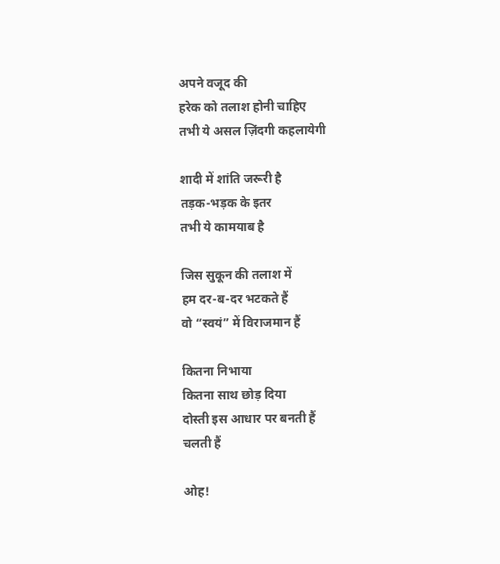अपने वजूद की
हरेक को तलाश होनी चाहिए
तभी ये असल ज़िंदगी कहलायेगी

शादी में शांति जरूरी है
तड़क-भड़क के इतर
तभी ये कामयाब है

जिस सुकून की तलाश में
हम दर-ब-दर भटकते हैं
वो “स्वयं” में विराजमान हैं

कितना निभाया
कितना साथ छोड़ दिया
दोस्ती इस आधार पर बनती हैं
चलती हैं

ओह!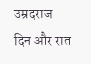उम्रदराज
दिन और रात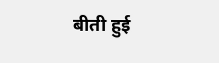बीती हुई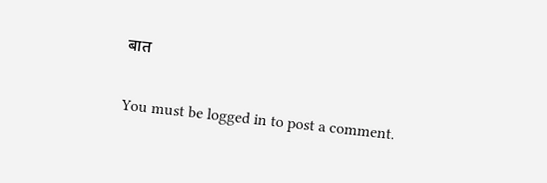बात

You must be logged in to post a comment.